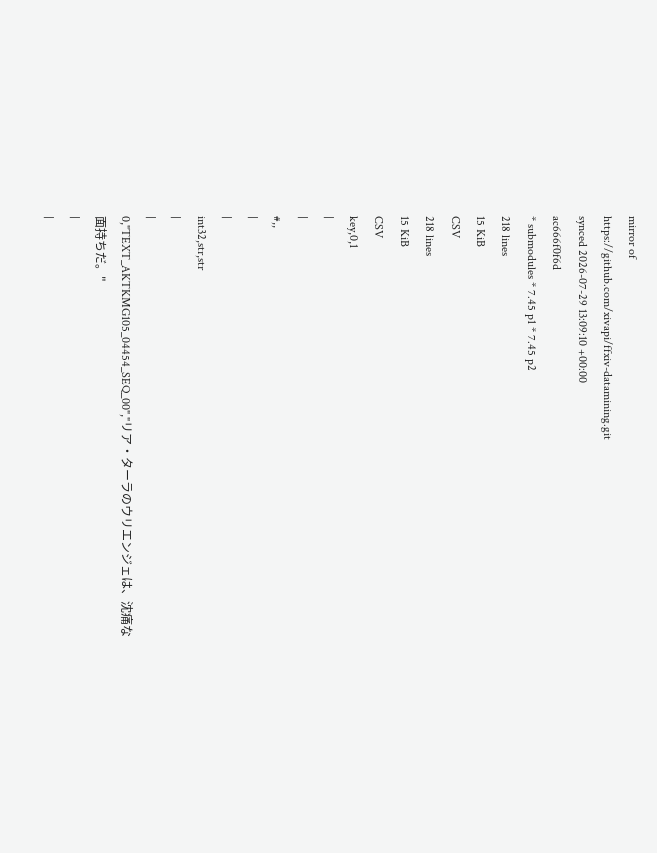mirror of
https://github.com/xivapi/ffxiv-datamining.git
synced 2026-07-29 13:09:10 +00:00
ac666f0f6d
* submodules * 7.45 p1 * 7.45 p2
218 lines
15 KiB
CSV
218 lines
15 KiB
CSV
key,0,1
|
|
#,,
|
|
int32,str,str
|
|
0,"TEXT_AKTKMG105_04454_SEQ_00","リア・ターラのウリエンジェは、沈痛な面持ちだ。"
|
|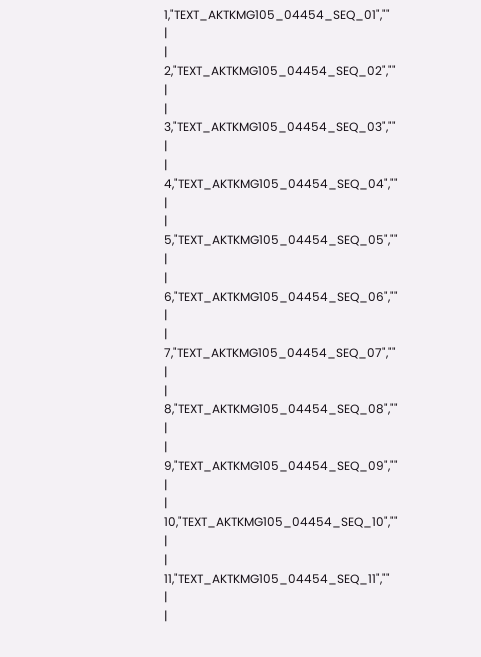1,"TEXT_AKTKMG105_04454_SEQ_01",""
|
|
2,"TEXT_AKTKMG105_04454_SEQ_02",""
|
|
3,"TEXT_AKTKMG105_04454_SEQ_03",""
|
|
4,"TEXT_AKTKMG105_04454_SEQ_04",""
|
|
5,"TEXT_AKTKMG105_04454_SEQ_05",""
|
|
6,"TEXT_AKTKMG105_04454_SEQ_06",""
|
|
7,"TEXT_AKTKMG105_04454_SEQ_07",""
|
|
8,"TEXT_AKTKMG105_04454_SEQ_08",""
|
|
9,"TEXT_AKTKMG105_04454_SEQ_09",""
|
|
10,"TEXT_AKTKMG105_04454_SEQ_10",""
|
|
11,"TEXT_AKTKMG105_04454_SEQ_11",""
|
|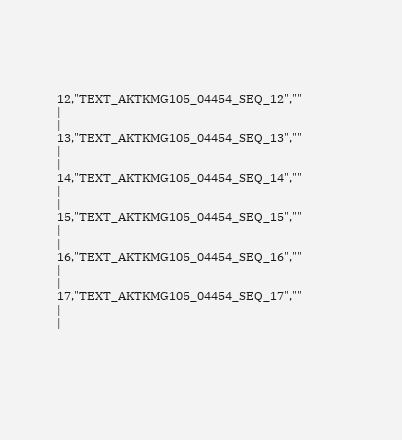12,"TEXT_AKTKMG105_04454_SEQ_12",""
|
|
13,"TEXT_AKTKMG105_04454_SEQ_13",""
|
|
14,"TEXT_AKTKMG105_04454_SEQ_14",""
|
|
15,"TEXT_AKTKMG105_04454_SEQ_15",""
|
|
16,"TEXT_AKTKMG105_04454_SEQ_16",""
|
|
17,"TEXT_AKTKMG105_04454_SEQ_17",""
|
|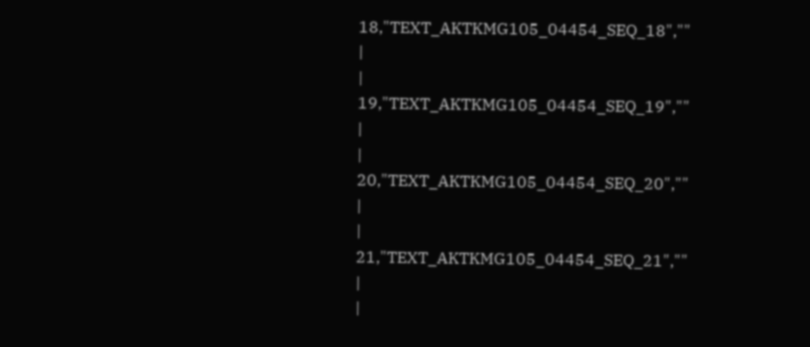18,"TEXT_AKTKMG105_04454_SEQ_18",""
|
|
19,"TEXT_AKTKMG105_04454_SEQ_19",""
|
|
20,"TEXT_AKTKMG105_04454_SEQ_20",""
|
|
21,"TEXT_AKTKMG105_04454_SEQ_21",""
|
|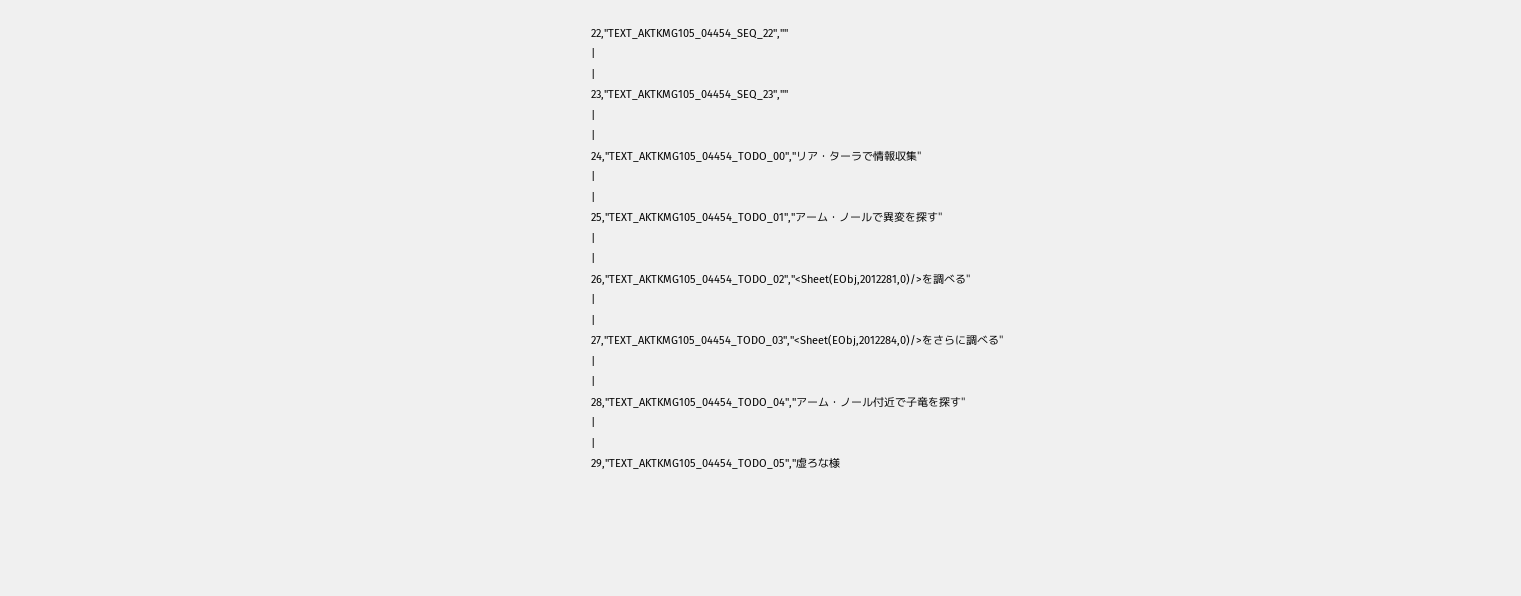22,"TEXT_AKTKMG105_04454_SEQ_22",""
|
|
23,"TEXT_AKTKMG105_04454_SEQ_23",""
|
|
24,"TEXT_AKTKMG105_04454_TODO_00","リア・ターラで情報収集"
|
|
25,"TEXT_AKTKMG105_04454_TODO_01","アーム・ノールで異変を探す"
|
|
26,"TEXT_AKTKMG105_04454_TODO_02","<Sheet(EObj,2012281,0)/>を調べる"
|
|
27,"TEXT_AKTKMG105_04454_TODO_03","<Sheet(EObj,2012284,0)/>をさらに調べる"
|
|
28,"TEXT_AKTKMG105_04454_TODO_04","アーム・ノール付近で子竜を探す"
|
|
29,"TEXT_AKTKMG105_04454_TODO_05","虚ろな様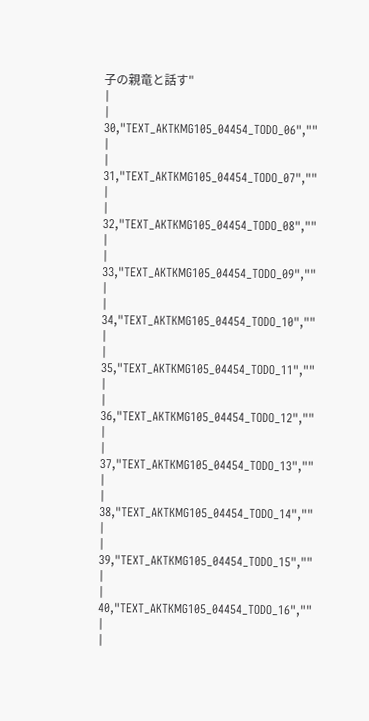子の親竜と話す"
|
|
30,"TEXT_AKTKMG105_04454_TODO_06",""
|
|
31,"TEXT_AKTKMG105_04454_TODO_07",""
|
|
32,"TEXT_AKTKMG105_04454_TODO_08",""
|
|
33,"TEXT_AKTKMG105_04454_TODO_09",""
|
|
34,"TEXT_AKTKMG105_04454_TODO_10",""
|
|
35,"TEXT_AKTKMG105_04454_TODO_11",""
|
|
36,"TEXT_AKTKMG105_04454_TODO_12",""
|
|
37,"TEXT_AKTKMG105_04454_TODO_13",""
|
|
38,"TEXT_AKTKMG105_04454_TODO_14",""
|
|
39,"TEXT_AKTKMG105_04454_TODO_15",""
|
|
40,"TEXT_AKTKMG105_04454_TODO_16",""
|
|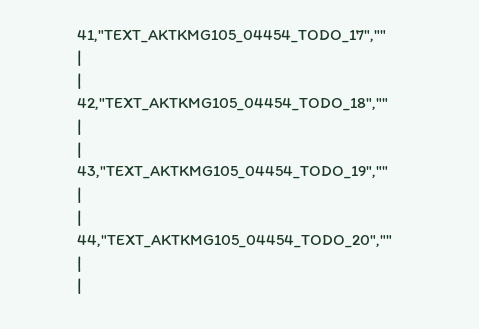41,"TEXT_AKTKMG105_04454_TODO_17",""
|
|
42,"TEXT_AKTKMG105_04454_TODO_18",""
|
|
43,"TEXT_AKTKMG105_04454_TODO_19",""
|
|
44,"TEXT_AKTKMG105_04454_TODO_20",""
|
|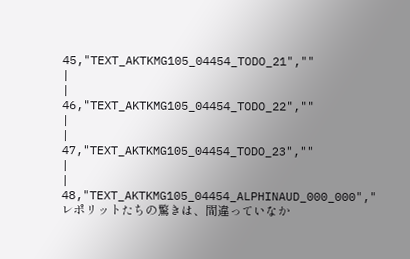45,"TEXT_AKTKMG105_04454_TODO_21",""
|
|
46,"TEXT_AKTKMG105_04454_TODO_22",""
|
|
47,"TEXT_AKTKMG105_04454_TODO_23",""
|
|
48,"TEXT_AKTKMG105_04454_ALPHINAUD_000_000","レポリットたちの驚きは、間違っていなか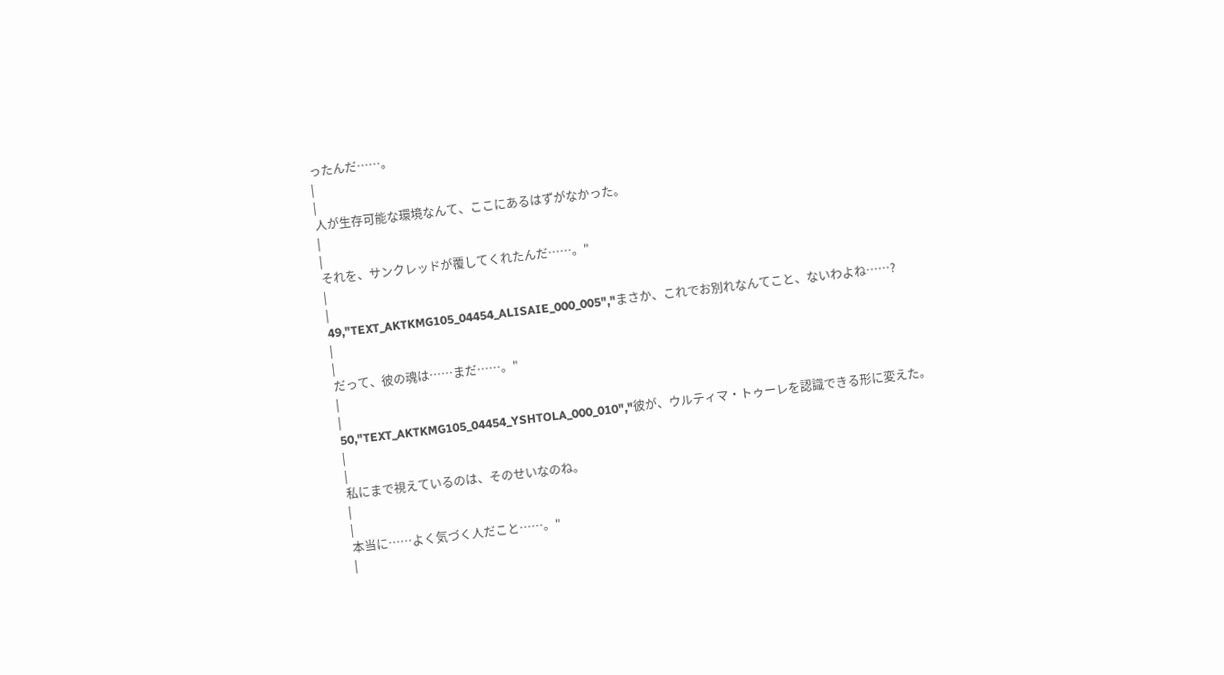ったんだ……。
|
|
人が生存可能な環境なんて、ここにあるはずがなかった。
|
|
それを、サンクレッドが覆してくれたんだ……。"
|
|
49,"TEXT_AKTKMG105_04454_ALISAIE_000_005","まさか、これでお別れなんてこと、ないわよね……?
|
|
だって、彼の魂は……まだ……。"
|
|
50,"TEXT_AKTKMG105_04454_YSHTOLA_000_010","彼が、ウルティマ・トゥーレを認識できる形に変えた。
|
|
私にまで視えているのは、そのせいなのね。
|
|
本当に……よく気づく人だこと……。"
|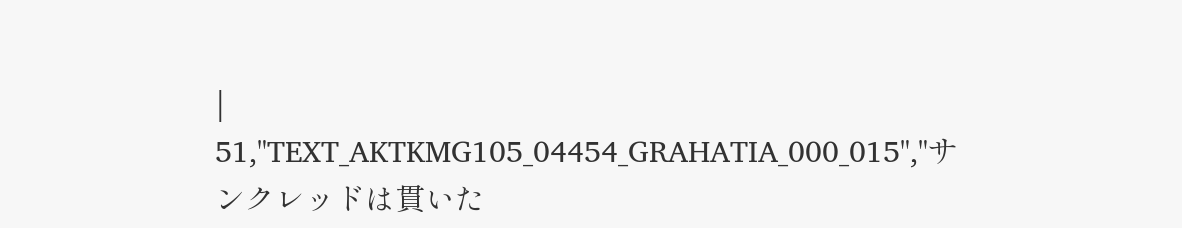|
51,"TEXT_AKTKMG105_04454_GRAHATIA_000_015","サンクレッドは貫いた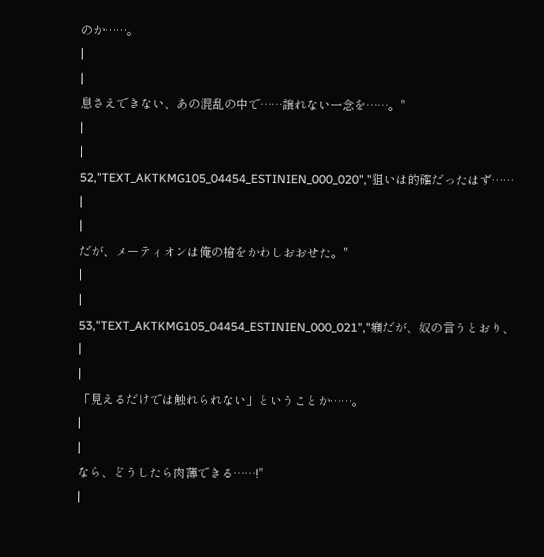のか……。
|
|
息さえできない、あの混乱の中で……譲れない一念を……。"
|
|
52,"TEXT_AKTKMG105_04454_ESTINIEN_000_020","狙いは的確だったはず……
|
|
だが、メーティオンは俺の槍をかわしおおせた。"
|
|
53,"TEXT_AKTKMG105_04454_ESTINIEN_000_021","癪だが、奴の言うとおり、
|
|
「見えるだけでは触れられない」ということか……。
|
|
なら、どうしたら肉薄できる……!"
|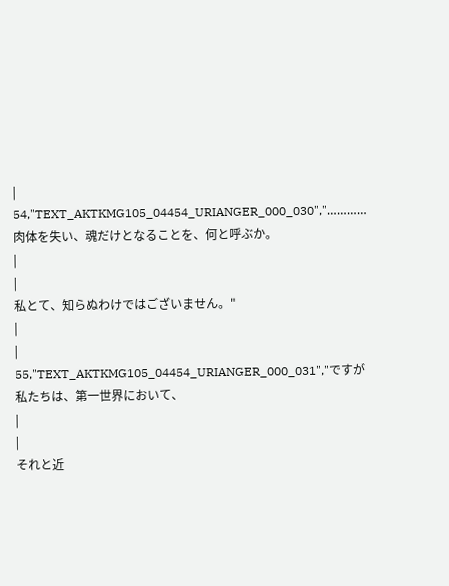|
54,"TEXT_AKTKMG105_04454_URIANGER_000_030","…………肉体を失い、魂だけとなることを、何と呼ぶか。
|
|
私とて、知らぬわけではございません。"
|
|
55,"TEXT_AKTKMG105_04454_URIANGER_000_031","ですが私たちは、第一世界において、
|
|
それと近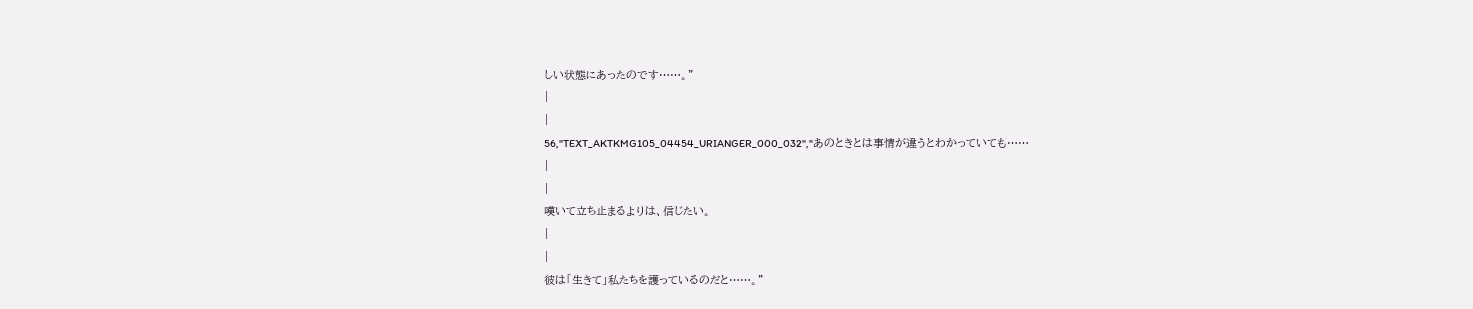しい状態にあったのです……。"
|
|
56,"TEXT_AKTKMG105_04454_URIANGER_000_032","あのときとは事情が違うとわかっていても……
|
|
嘆いて立ち止まるよりは、信じたい。
|
|
彼は「生きて」私たちを護っているのだと……。"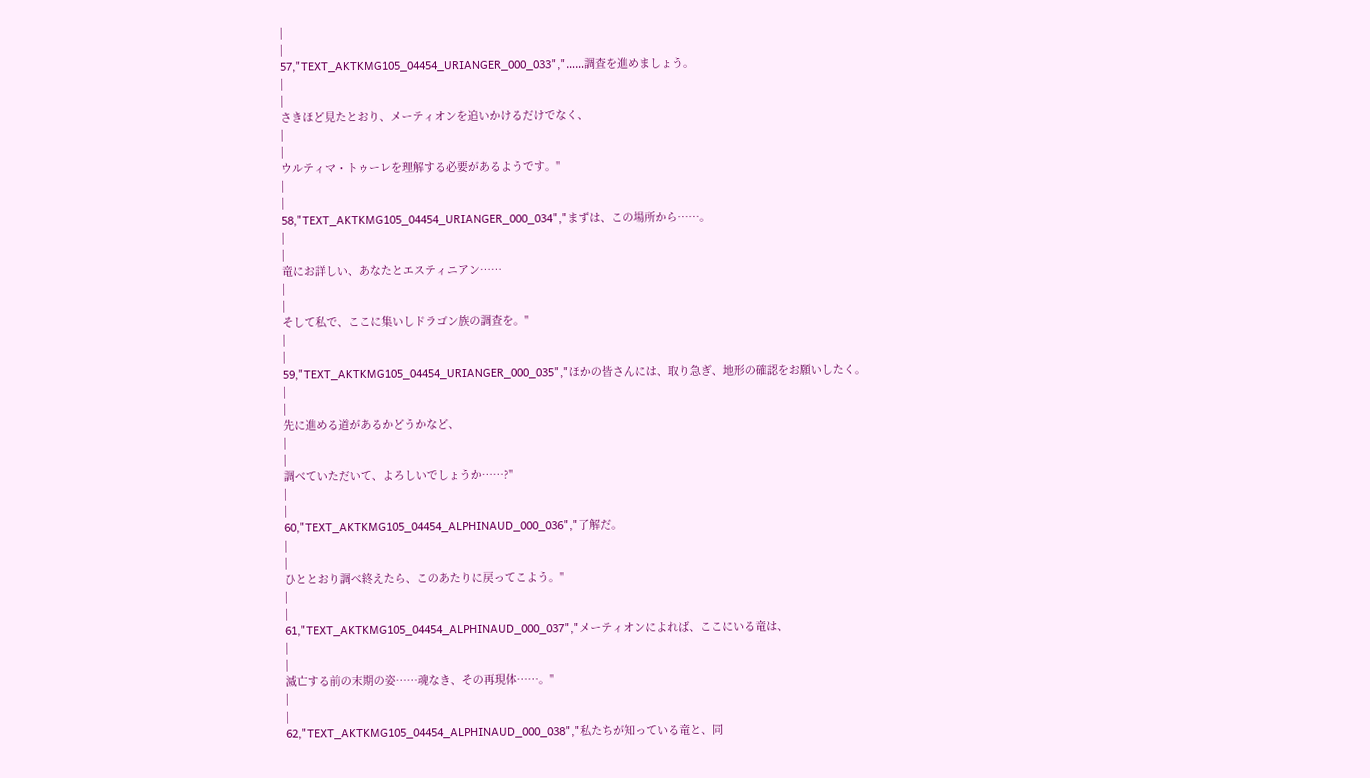|
|
57,"TEXT_AKTKMG105_04454_URIANGER_000_033","……調査を進めましょう。
|
|
さきほど見たとおり、メーティオンを追いかけるだけでなく、
|
|
ウルティマ・トゥーレを理解する必要があるようです。"
|
|
58,"TEXT_AKTKMG105_04454_URIANGER_000_034","まずは、この場所から……。
|
|
竜にお詳しい、あなたとエスティニアン……
|
|
そして私で、ここに集いしドラゴン族の調査を。"
|
|
59,"TEXT_AKTKMG105_04454_URIANGER_000_035","ほかの皆さんには、取り急ぎ、地形の確認をお願いしたく。
|
|
先に進める道があるかどうかなど、
|
|
調べていただいて、よろしいでしょうか……?"
|
|
60,"TEXT_AKTKMG105_04454_ALPHINAUD_000_036","了解だ。
|
|
ひととおり調べ終えたら、このあたりに戻ってこよう。"
|
|
61,"TEXT_AKTKMG105_04454_ALPHINAUD_000_037","メーティオンによれば、ここにいる竜は、
|
|
滅亡する前の末期の姿……魂なき、その再現体……。"
|
|
62,"TEXT_AKTKMG105_04454_ALPHINAUD_000_038","私たちが知っている竜と、同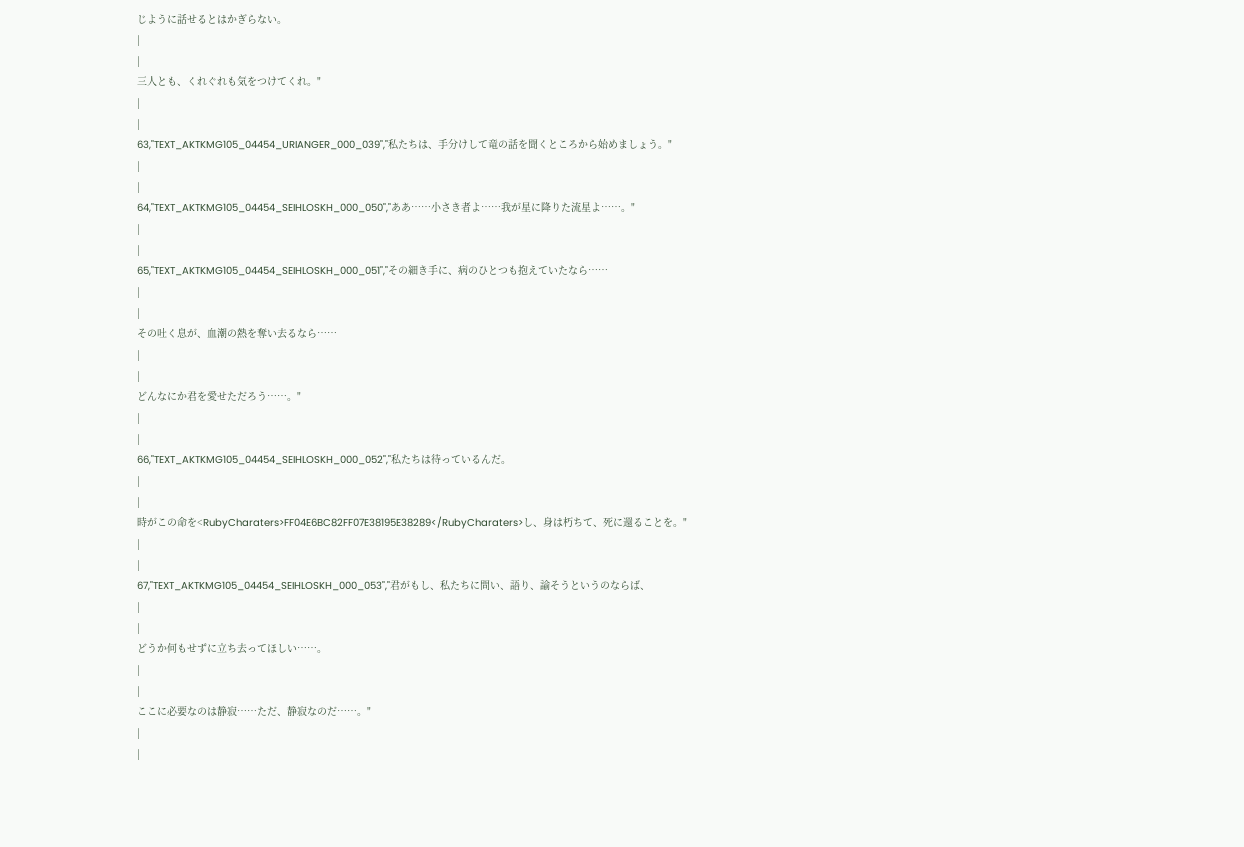じように話せるとはかぎらない。
|
|
三人とも、くれぐれも気をつけてくれ。"
|
|
63,"TEXT_AKTKMG105_04454_URIANGER_000_039","私たちは、手分けして竜の話を聞くところから始めましょう。"
|
|
64,"TEXT_AKTKMG105_04454_SEIHLOSKH_000_050","ああ……小さき者よ……我が星に降りた流星よ……。"
|
|
65,"TEXT_AKTKMG105_04454_SEIHLOSKH_000_051","その細き手に、病のひとつも抱えていたなら……
|
|
その吐く息が、血潮の熱を奪い去るなら……
|
|
どんなにか君を愛せただろう……。"
|
|
66,"TEXT_AKTKMG105_04454_SEIHLOSKH_000_052","私たちは待っているんだ。
|
|
時がこの命を<RubyCharaters>FF04E6BC82FF07E38195E38289</RubyCharaters>し、身は朽ちて、死に還ることを。"
|
|
67,"TEXT_AKTKMG105_04454_SEIHLOSKH_000_053","君がもし、私たちに問い、語り、諭そうというのならば、
|
|
どうか何もせずに立ち去ってほしい……。
|
|
ここに必要なのは静寂……ただ、静寂なのだ……。"
|
|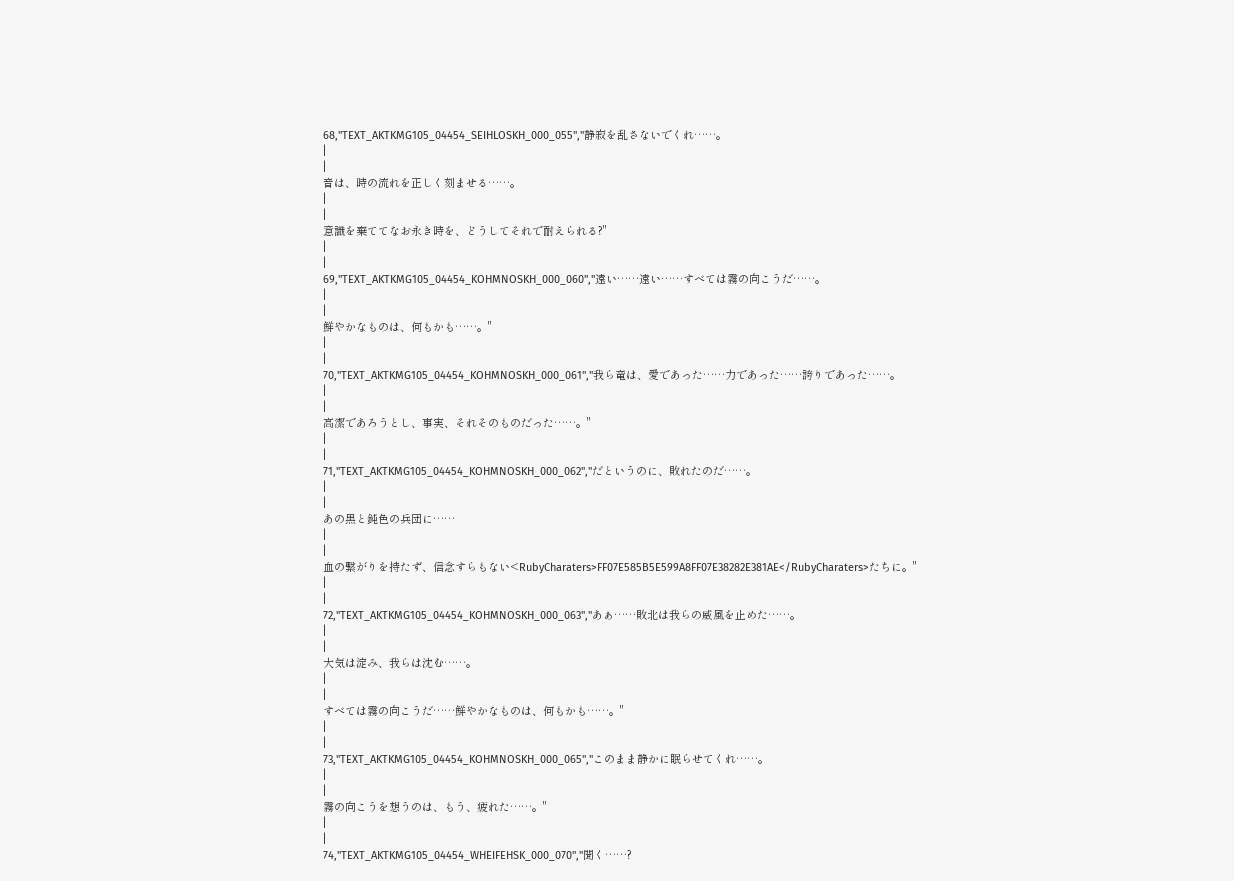68,"TEXT_AKTKMG105_04454_SEIHLOSKH_000_055","静寂を乱さないでくれ……。
|
|
音は、時の流れを正しく刻ませる……。
|
|
意識を棄ててなお永き時を、どうしてそれで耐えられる?"
|
|
69,"TEXT_AKTKMG105_04454_KOHMNOSKH_000_060","遠い……遠い……すべては霧の向こうだ……。
|
|
鮮やかなものは、何もかも……。"
|
|
70,"TEXT_AKTKMG105_04454_KOHMNOSKH_000_061","我ら竜は、愛であった……力であった……誇りであった……。
|
|
高潔であろうとし、事実、それそのものだった……。"
|
|
71,"TEXT_AKTKMG105_04454_KOHMNOSKH_000_062","だというのに、敗れたのだ……。
|
|
あの黒と鈍色の兵団に……
|
|
血の繋がりを持たず、信念すらもない<RubyCharaters>FF07E585B5E599A8FF07E38282E381AE</RubyCharaters>たちに。"
|
|
72,"TEXT_AKTKMG105_04454_KOHMNOSKH_000_063","あぁ……敗北は我らの威風を止めた……。
|
|
大気は淀み、我らは沈む……。
|
|
すべては霧の向こうだ……鮮やかなものは、何もかも……。"
|
|
73,"TEXT_AKTKMG105_04454_KOHMNOSKH_000_065","このまま静かに眠らせてくれ……。
|
|
霧の向こうを想うのは、もう、疲れた……。"
|
|
74,"TEXT_AKTKMG105_04454_WHEIFEHSK_000_070","聞く……?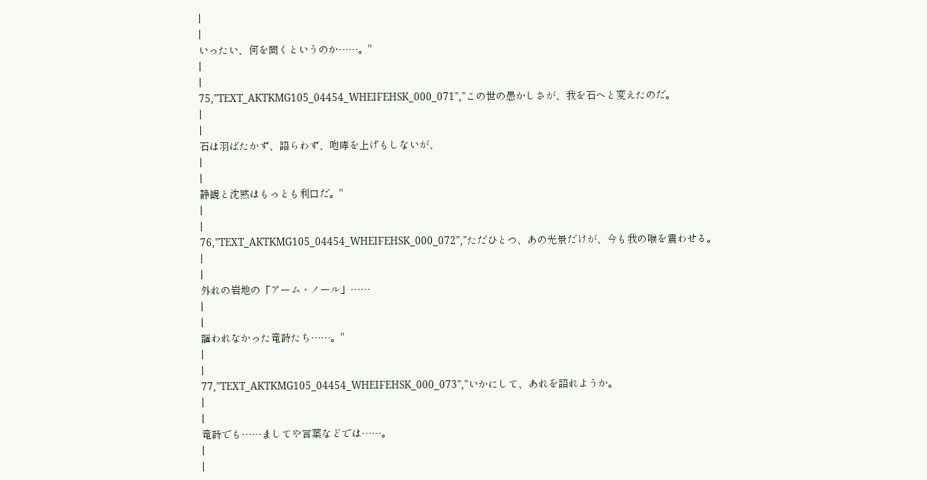|
|
いったい、何を聞くというのか……。"
|
|
75,"TEXT_AKTKMG105_04454_WHEIFEHSK_000_071","この世の愚かしさが、我を石へと変えたのだ。
|
|
石は羽ばたかず、語らわず、咆哮を上げもしないが、
|
|
静観と沈黙はもっとも利口だ。"
|
|
76,"TEXT_AKTKMG105_04454_WHEIFEHSK_000_072","ただひとつ、あの光景だけが、今も我の喉を震わせる。
|
|
外れの岩地の「アーム・ノール」……
|
|
謳われなかった竜詩たち……。"
|
|
77,"TEXT_AKTKMG105_04454_WHEIFEHSK_000_073","いかにして、あれを語れようか。
|
|
竜詩でも……ましてや言葉などでは……。
|
|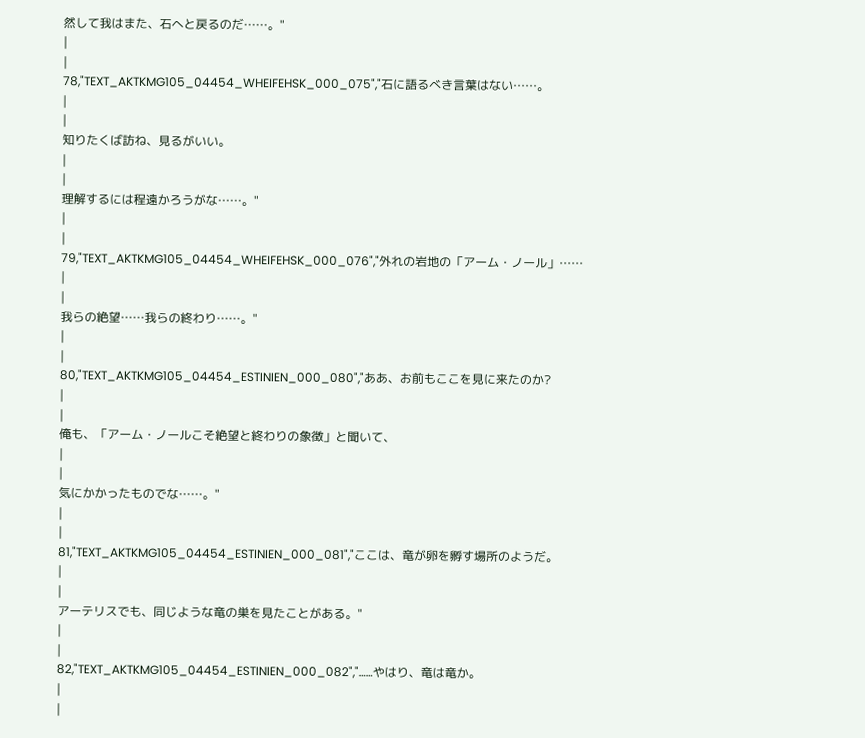然して我はまた、石へと戻るのだ……。"
|
|
78,"TEXT_AKTKMG105_04454_WHEIFEHSK_000_075","石に語るべき言葉はない……。
|
|
知りたくば訪ね、見るがいい。
|
|
理解するには程遠かろうがな……。"
|
|
79,"TEXT_AKTKMG105_04454_WHEIFEHSK_000_076","外れの岩地の「アーム・ノール」……
|
|
我らの絶望……我らの終わり……。"
|
|
80,"TEXT_AKTKMG105_04454_ESTINIEN_000_080","ああ、お前もここを見に来たのか?
|
|
俺も、「アーム・ノールこそ絶望と終わりの象徴」と聞いて、
|
|
気にかかったものでな……。"
|
|
81,"TEXT_AKTKMG105_04454_ESTINIEN_000_081","ここは、竜が卵を孵す場所のようだ。
|
|
アーテリスでも、同じような竜の巣を見たことがある。"
|
|
82,"TEXT_AKTKMG105_04454_ESTINIEN_000_082","……やはり、竜は竜か。
|
|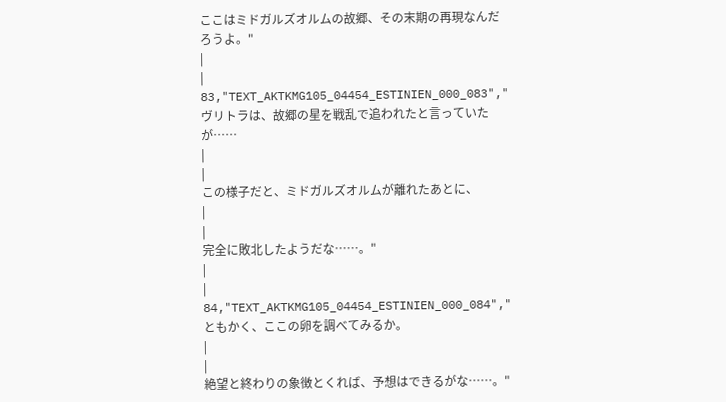ここはミドガルズオルムの故郷、その末期の再現なんだろうよ。"
|
|
83,"TEXT_AKTKMG105_04454_ESTINIEN_000_083","ヴリトラは、故郷の星を戦乱で追われたと言っていたが……
|
|
この様子だと、ミドガルズオルムが離れたあとに、
|
|
完全に敗北したようだな……。"
|
|
84,"TEXT_AKTKMG105_04454_ESTINIEN_000_084","ともかく、ここの卵を調べてみるか。
|
|
絶望と終わりの象徴とくれば、予想はできるがな……。"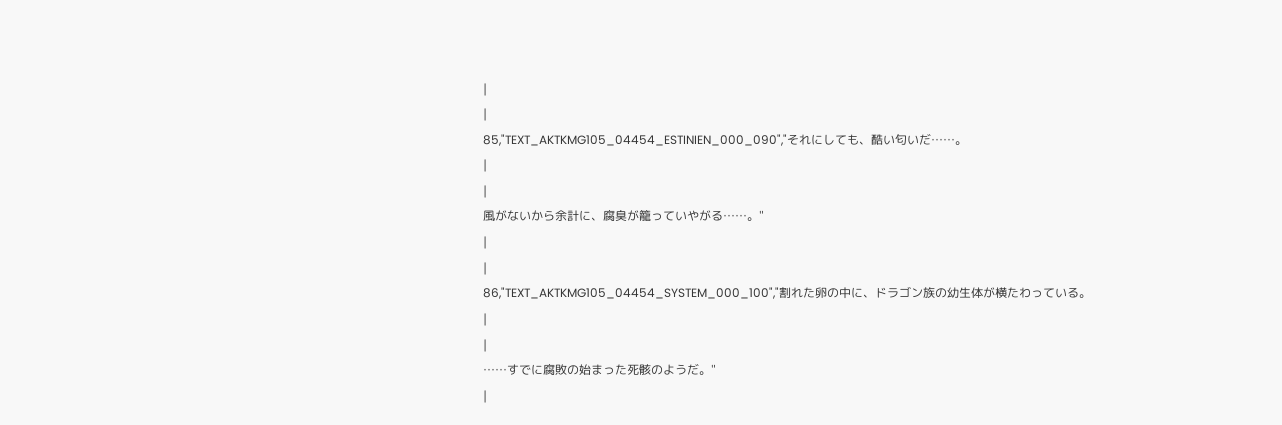|
|
85,"TEXT_AKTKMG105_04454_ESTINIEN_000_090","それにしても、酷い匂いだ……。
|
|
風がないから余計に、腐臭が籠っていやがる……。"
|
|
86,"TEXT_AKTKMG105_04454_SYSTEM_000_100","割れた卵の中に、ドラゴン族の幼生体が横たわっている。
|
|
……すでに腐敗の始まった死骸のようだ。"
|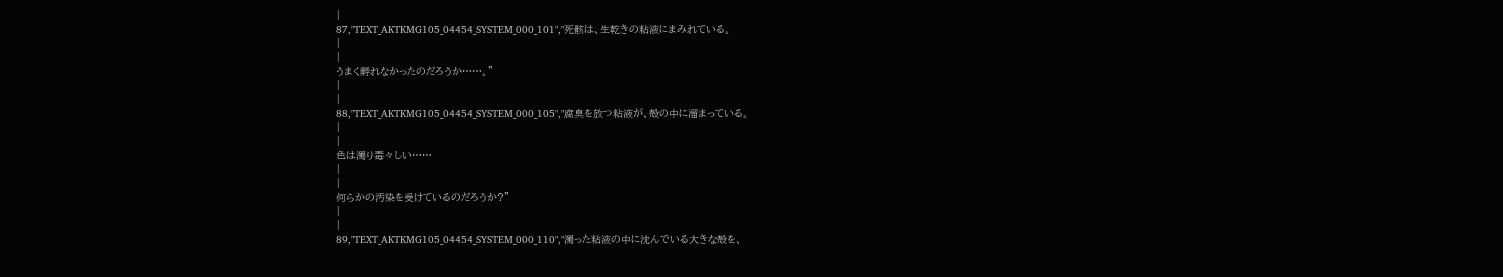|
87,"TEXT_AKTKMG105_04454_SYSTEM_000_101","死骸は、生乾きの粘液にまみれている。
|
|
うまく孵れなかったのだろうか……。"
|
|
88,"TEXT_AKTKMG105_04454_SYSTEM_000_105","腐臭を放つ粘液が、殻の中に溜まっている。
|
|
色は濁り毒々しい……
|
|
何らかの汚染を受けているのだろうか?"
|
|
89,"TEXT_AKTKMG105_04454_SYSTEM_000_110","濁った粘液の中に沈んでいる大きな殻を、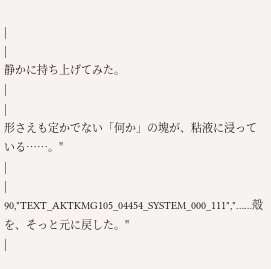|
|
静かに持ち上げてみた。
|
|
形さえも定かでない「何か」の塊が、粘液に浸っている……。"
|
|
90,"TEXT_AKTKMG105_04454_SYSTEM_000_111","……殻を、そっと元に戻した。"
|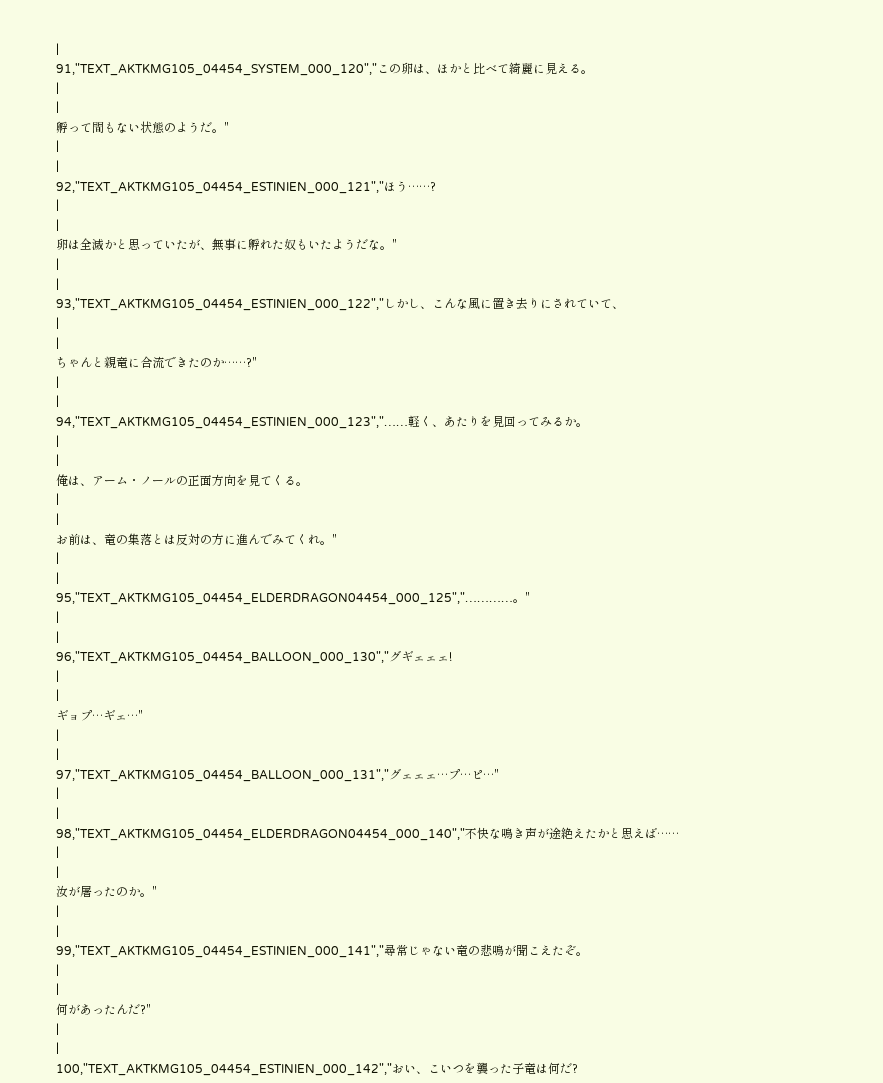|
91,"TEXT_AKTKMG105_04454_SYSTEM_000_120","この卵は、ほかと比べて綺麗に見える。
|
|
孵って間もない状態のようだ。"
|
|
92,"TEXT_AKTKMG105_04454_ESTINIEN_000_121","ほう……?
|
|
卵は全滅かと思っていたが、無事に孵れた奴もいたようだな。"
|
|
93,"TEXT_AKTKMG105_04454_ESTINIEN_000_122","しかし、こんな風に置き去りにされていて、
|
|
ちゃんと親竜に合流できたのか……?"
|
|
94,"TEXT_AKTKMG105_04454_ESTINIEN_000_123","……軽く、あたりを見回ってみるか。
|
|
俺は、アーム・ノールの正面方向を見てくる。
|
|
お前は、竜の集落とは反対の方に進んでみてくれ。"
|
|
95,"TEXT_AKTKMG105_04454_ELDERDRAGON04454_000_125","…………。"
|
|
96,"TEXT_AKTKMG105_04454_BALLOON_000_130","グギェェェ!
|
|
ギョプ…ギェ…"
|
|
97,"TEXT_AKTKMG105_04454_BALLOON_000_131","グェェェ…プ…ピ…"
|
|
98,"TEXT_AKTKMG105_04454_ELDERDRAGON04454_000_140","不快な鳴き声が途絶えたかと思えば……
|
|
汝が屠ったのか。"
|
|
99,"TEXT_AKTKMG105_04454_ESTINIEN_000_141","尋常じゃない竜の悲鳴が聞こえたぞ。
|
|
何があったんだ?"
|
|
100,"TEXT_AKTKMG105_04454_ESTINIEN_000_142","おい、こいつを襲った子竜は何だ?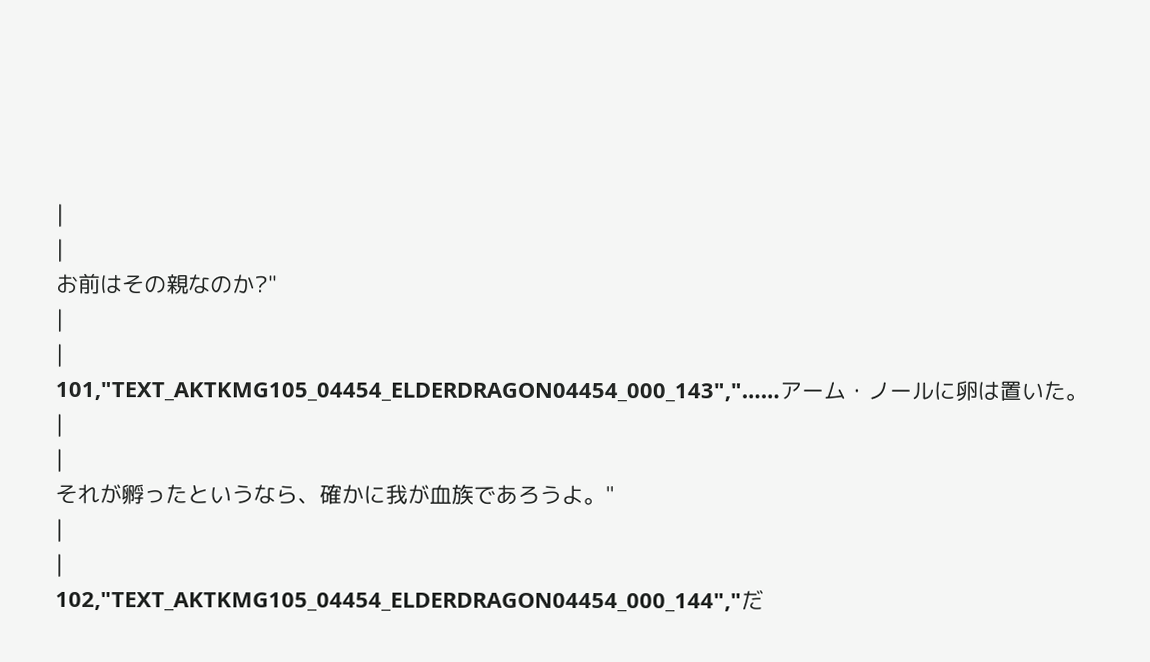|
|
お前はその親なのか?"
|
|
101,"TEXT_AKTKMG105_04454_ELDERDRAGON04454_000_143","……アーム・ノールに卵は置いた。
|
|
それが孵ったというなら、確かに我が血族であろうよ。"
|
|
102,"TEXT_AKTKMG105_04454_ELDERDRAGON04454_000_144","だ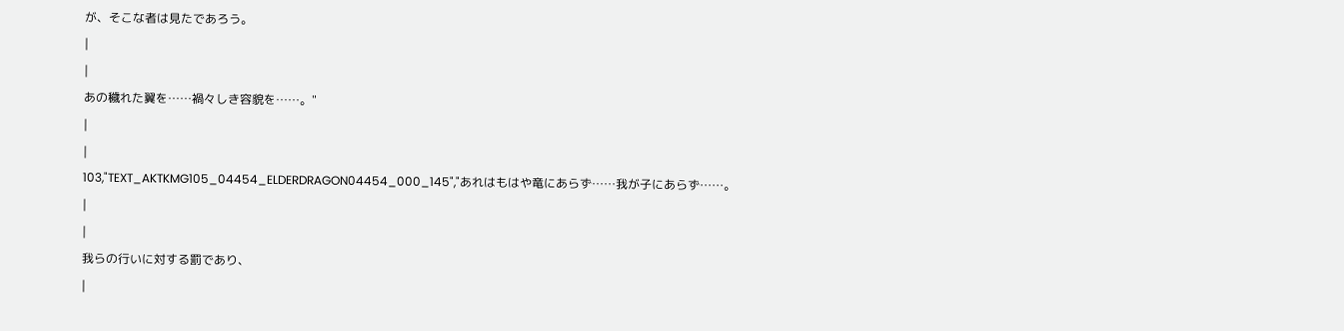が、そこな者は見たであろう。
|
|
あの穢れた翼を……禍々しき容貌を……。"
|
|
103,"TEXT_AKTKMG105_04454_ELDERDRAGON04454_000_145","あれはもはや竜にあらず……我が子にあらず……。
|
|
我らの行いに対する罰であり、
|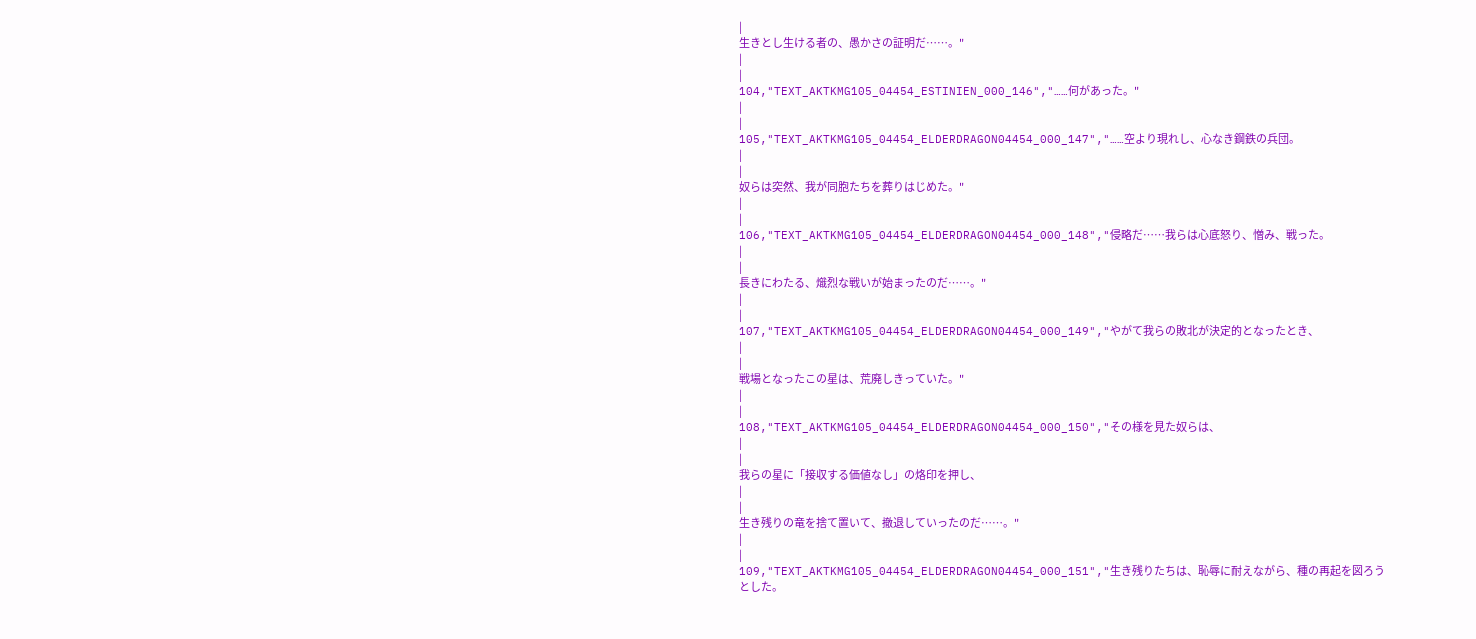|
生きとし生ける者の、愚かさの証明だ……。"
|
|
104,"TEXT_AKTKMG105_04454_ESTINIEN_000_146","……何があった。"
|
|
105,"TEXT_AKTKMG105_04454_ELDERDRAGON04454_000_147","……空より現れし、心なき鋼鉄の兵団。
|
|
奴らは突然、我が同胞たちを葬りはじめた。"
|
|
106,"TEXT_AKTKMG105_04454_ELDERDRAGON04454_000_148","侵略だ……我らは心底怒り、憎み、戦った。
|
|
長きにわたる、熾烈な戦いが始まったのだ……。"
|
|
107,"TEXT_AKTKMG105_04454_ELDERDRAGON04454_000_149","やがて我らの敗北が決定的となったとき、
|
|
戦場となったこの星は、荒廃しきっていた。"
|
|
108,"TEXT_AKTKMG105_04454_ELDERDRAGON04454_000_150","その様を見た奴らは、
|
|
我らの星に「接収する価値なし」の烙印を押し、
|
|
生き残りの竜を捨て置いて、撤退していったのだ……。"
|
|
109,"TEXT_AKTKMG105_04454_ELDERDRAGON04454_000_151","生き残りたちは、恥辱に耐えながら、種の再起を図ろうとした。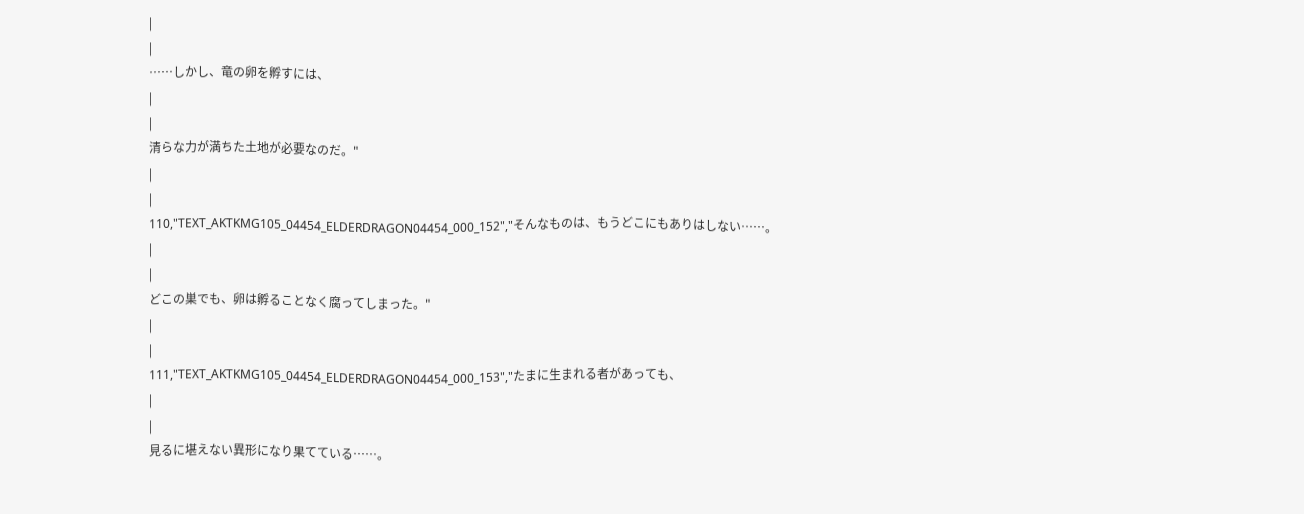|
|
……しかし、竜の卵を孵すには、
|
|
清らな力が満ちた土地が必要なのだ。"
|
|
110,"TEXT_AKTKMG105_04454_ELDERDRAGON04454_000_152","そんなものは、もうどこにもありはしない……。
|
|
どこの巣でも、卵は孵ることなく腐ってしまった。"
|
|
111,"TEXT_AKTKMG105_04454_ELDERDRAGON04454_000_153","たまに生まれる者があっても、
|
|
見るに堪えない異形になり果てている……。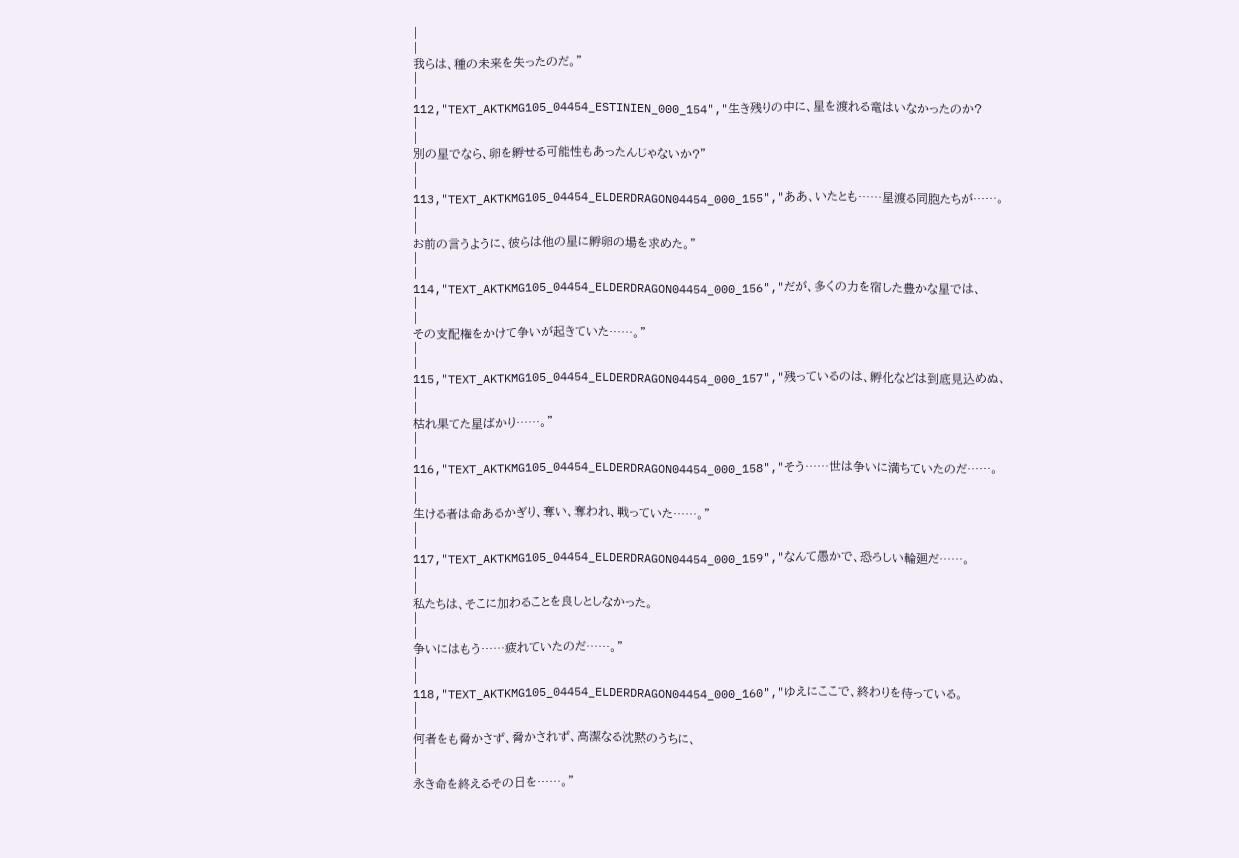|
|
我らは、種の未来を失ったのだ。"
|
|
112,"TEXT_AKTKMG105_04454_ESTINIEN_000_154","生き残りの中に、星を渡れる竜はいなかったのか?
|
|
別の星でなら、卵を孵せる可能性もあったんじゃないか?"
|
|
113,"TEXT_AKTKMG105_04454_ELDERDRAGON04454_000_155","ああ、いたとも……星渡る同胞たちが……。
|
|
お前の言うように、彼らは他の星に孵卵の場を求めた。"
|
|
114,"TEXT_AKTKMG105_04454_ELDERDRAGON04454_000_156","だが、多くの力を宿した豊かな星では、
|
|
その支配権をかけて争いが起きていた……。"
|
|
115,"TEXT_AKTKMG105_04454_ELDERDRAGON04454_000_157","残っているのは、孵化などは到底見込めぬ、
|
|
枯れ果てた星ばかり……。"
|
|
116,"TEXT_AKTKMG105_04454_ELDERDRAGON04454_000_158","そう……世は争いに満ちていたのだ……。
|
|
生ける者は命あるかぎり、奪い、奪われ、戦っていた……。"
|
|
117,"TEXT_AKTKMG105_04454_ELDERDRAGON04454_000_159","なんて愚かで、恐ろしい輪廻だ……。
|
|
私たちは、そこに加わることを良しとしなかった。
|
|
争いにはもう……疲れていたのだ……。"
|
|
118,"TEXT_AKTKMG105_04454_ELDERDRAGON04454_000_160","ゆえにここで、終わりを待っている。
|
|
何者をも脅かさず、脅かされず、高潔なる沈黙のうちに、
|
|
永き命を終えるその日を……。"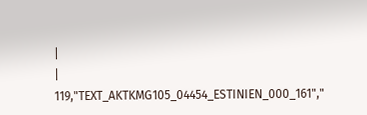|
|
119,"TEXT_AKTKMG105_04454_ESTINIEN_000_161","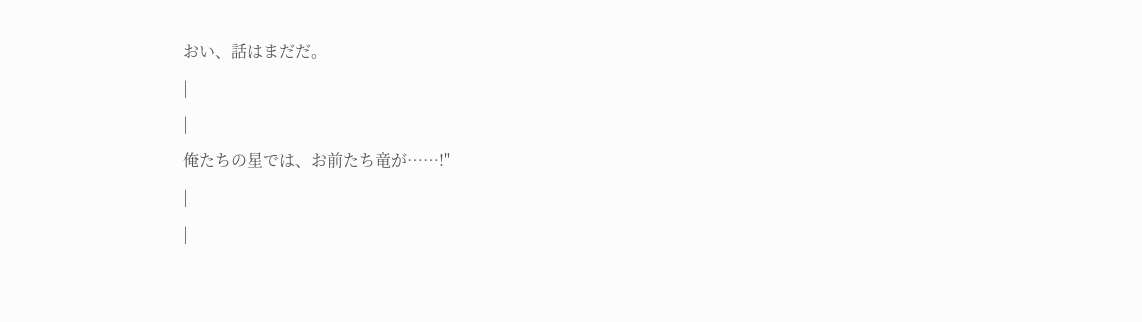おい、話はまだだ。
|
|
俺たちの星では、お前たち竜が……!"
|
|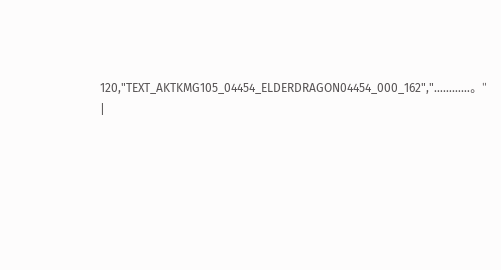120,"TEXT_AKTKMG105_04454_ELDERDRAGON04454_000_162","…………。"
|